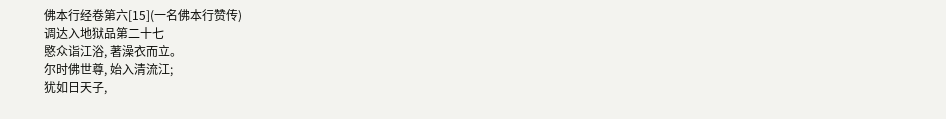佛本行经卷第六[15](一名佛本行赞传)
调达入地狱品第二十七
愍众诣江浴, 著澡衣而立。
尔时佛世尊, 始入清流江;
犹如日天子,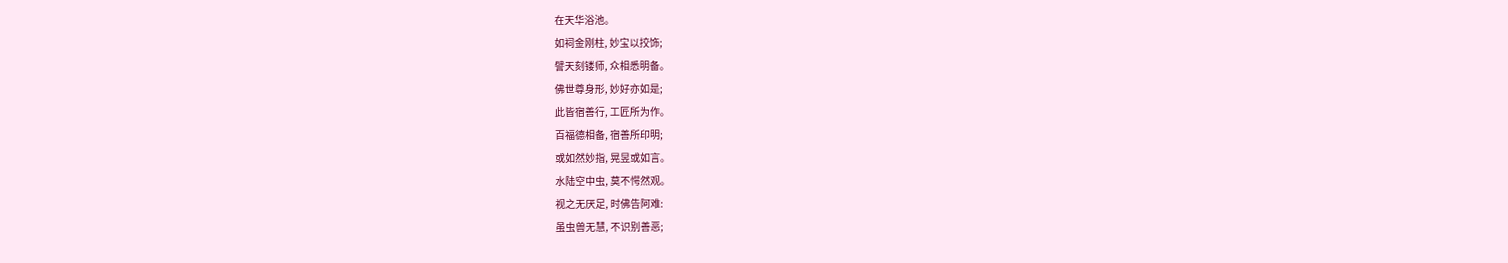在天华浴池。
如祠金刚柱, 妙宝以挍饰;
譬天刻镂师, 众相悉明备。
佛世尊身形, 妙好亦如是;
此皆宿善行, 工匠所为作。
百福德相备, 宿善所印明;
或如然妙指, 晃昱或如言。
水陆空中虫, 莫不愕然观。
视之无厌足, 时佛告阿难:
虽虫兽无慧, 不识别善恶;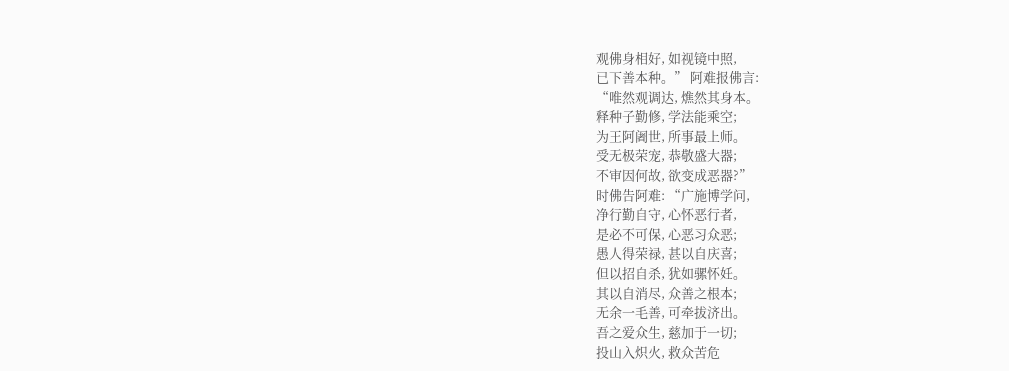观佛身相好, 如视镜中照,
已下善本种。” 阿难报佛言:
“唯然观调达, 燋然其身本。
释种子勤修, 学法能乘空;
为王阿阇世, 所事最上师。
受无极荣宠, 恭敬盛大器;
不审因何故, 欲变成恶器?”
时佛告阿难: “广施博学问,
净行勤自守, 心怀恶行者,
是必不可保, 心恶习众恶;
愚人得荣禄, 甚以自庆喜;
但以招自杀, 犹如骡怀妊。
其以自消尽, 众善之根本;
无余一毛善, 可牵拔济出。
吾之爱众生, 慈加于一切;
投山入炽火, 救众苦危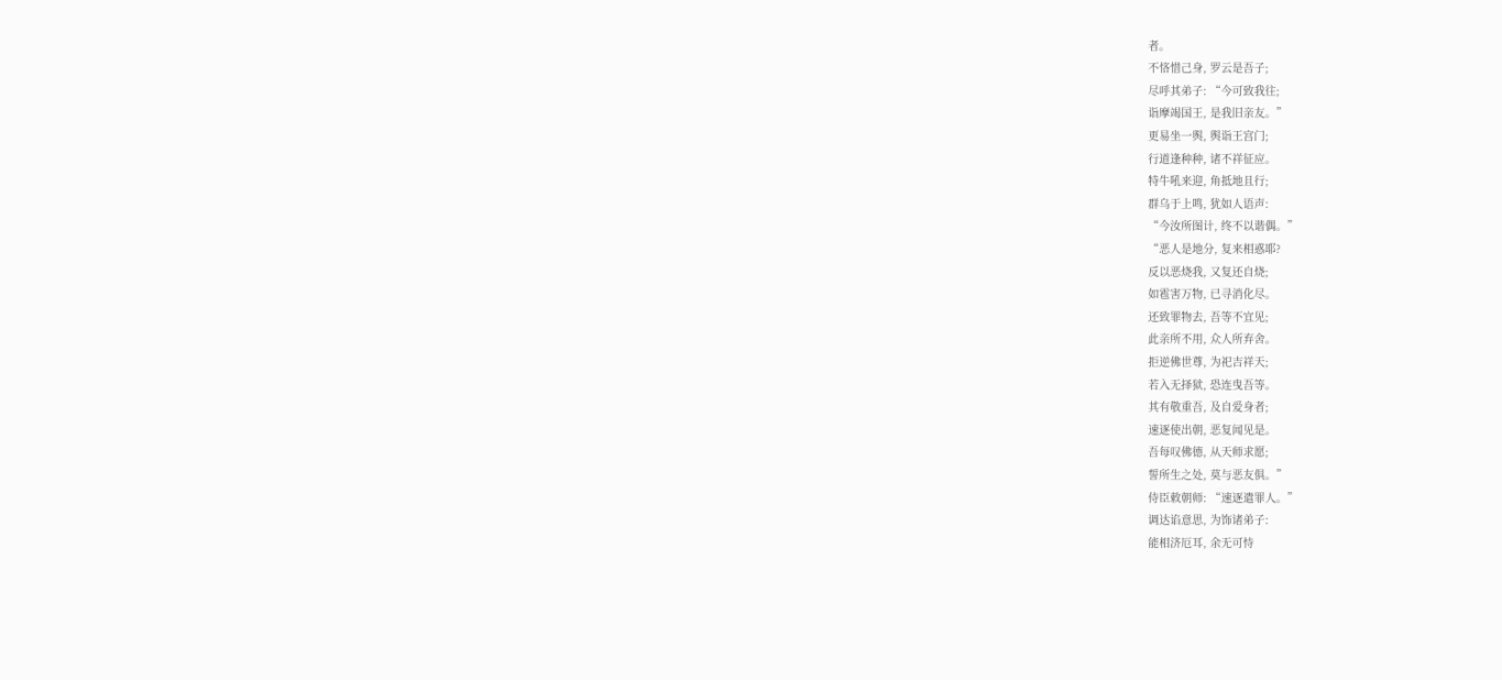者。
不悋惜己身, 罗云是吾子;
尽呼其弟子: “今可致我往;
诣摩竭国王, 是我旧亲友。”
更易坐一舆, 舆诣王宫门;
行道逢种种, 诸不祥征应。
特牛吼来迎, 角抵地且行;
群乌于上鸣, 犹如人语声:
“今汝所图计, 终不以谐偶。”
“恶人是地分, 复来相惑耶?
反以恶烧我, 又复还自烧;
如雹害万物, 已寻消化尽。
还致罪物去, 吾等不宜见;
此亲所不用, 众人所弃舍。
拒逆佛世尊, 为祀吉祥天;
若入无择狱, 恐连曳吾等。
其有敬重吾, 及自爱身者;
速逐使出朝, 恶复闻见是。
吾每叹佛德, 从天师求愿;
誓所生之处, 莫与恶友俱。”
侍臣敕朝师: “速逐遣罪人。”
调达谄意思, 为饰诸弟子:
能相济厄耳, 余无可恃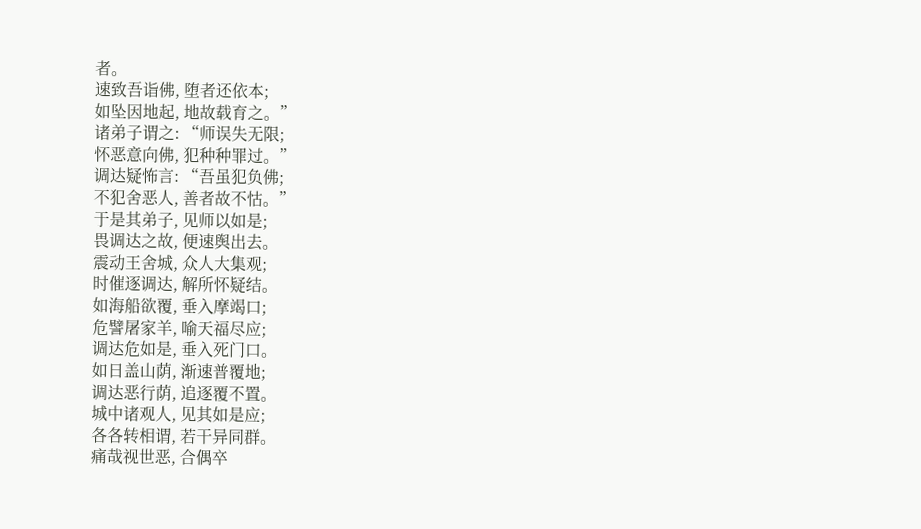者。
速致吾诣佛, 堕者还依本;
如坠因地起, 地故载育之。”
诸弟子谓之: “师误失无限;
怀恶意向佛, 犯种种罪过。”
调达疑怖言: “吾虽犯负佛;
不犯舍恶人, 善者故不怙。”
于是其弟子, 见师以如是;
畏调达之故, 便速舆出去。
震动王舍城, 众人大集观;
时催逐调达, 解所怀疑结。
如海船欲覆, 垂入摩竭口;
危譬屠家羊, 喻天福尽应;
调达危如是, 垂入死门口。
如日盖山荫, 渐速普覆地;
调达恶行荫, 追逐覆不置。
城中诸观人, 见其如是应;
各各转相谓, 若干异同群。
痛哉视世恶, 合偶卒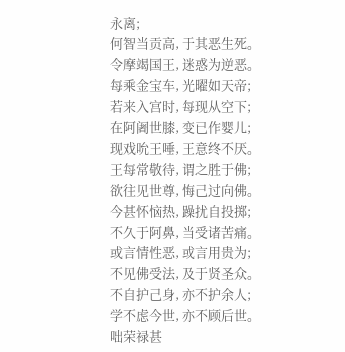永离;
何智当贡高, 于其恶生死。
令摩竭国王, 迷惑为逆恶。
每乘金宝车, 光曜如天帝;
若来入宫时, 每现从空下;
在阿阇世膝, 变已作婴儿;
现戏吮王唾, 王意终不厌。
王每常敬待, 谓之胜于佛;
欲往见世尊, 悔己过向佛。
今甚怀恼热, 躁扰自投掷;
不久于阿鼻, 当受诸苦痛。
或言情性恶, 或言用贵为;
不见佛受法, 及于贤圣众。
不自护己身, 亦不护余人;
学不虑今世, 亦不顾后世。
咄荣禄甚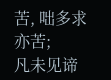苦, 咄多求亦苦;
凡未见谛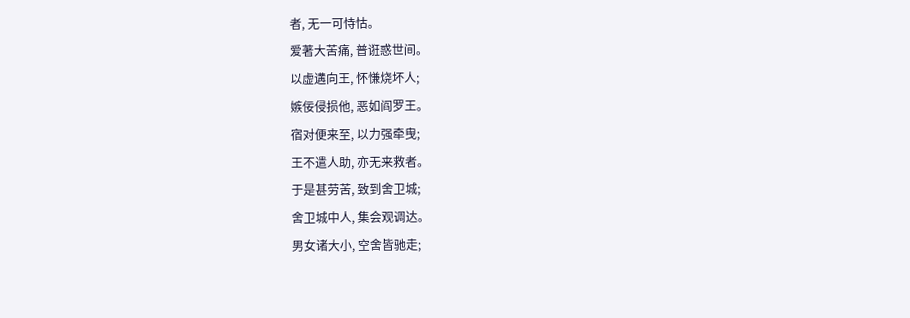者, 无一可恃怙。
爱著大苦痛, 普诳惑世间。
以虚遘向王, 怀慊烧坏人;
嫉佞侵损他, 恶如阎罗王。
宿对便来至, 以力强牵曳;
王不遣人助, 亦无来救者。
于是甚劳苦, 致到舍卫城;
舍卫城中人, 集会观调达。
男女诸大小, 空舍皆驰走;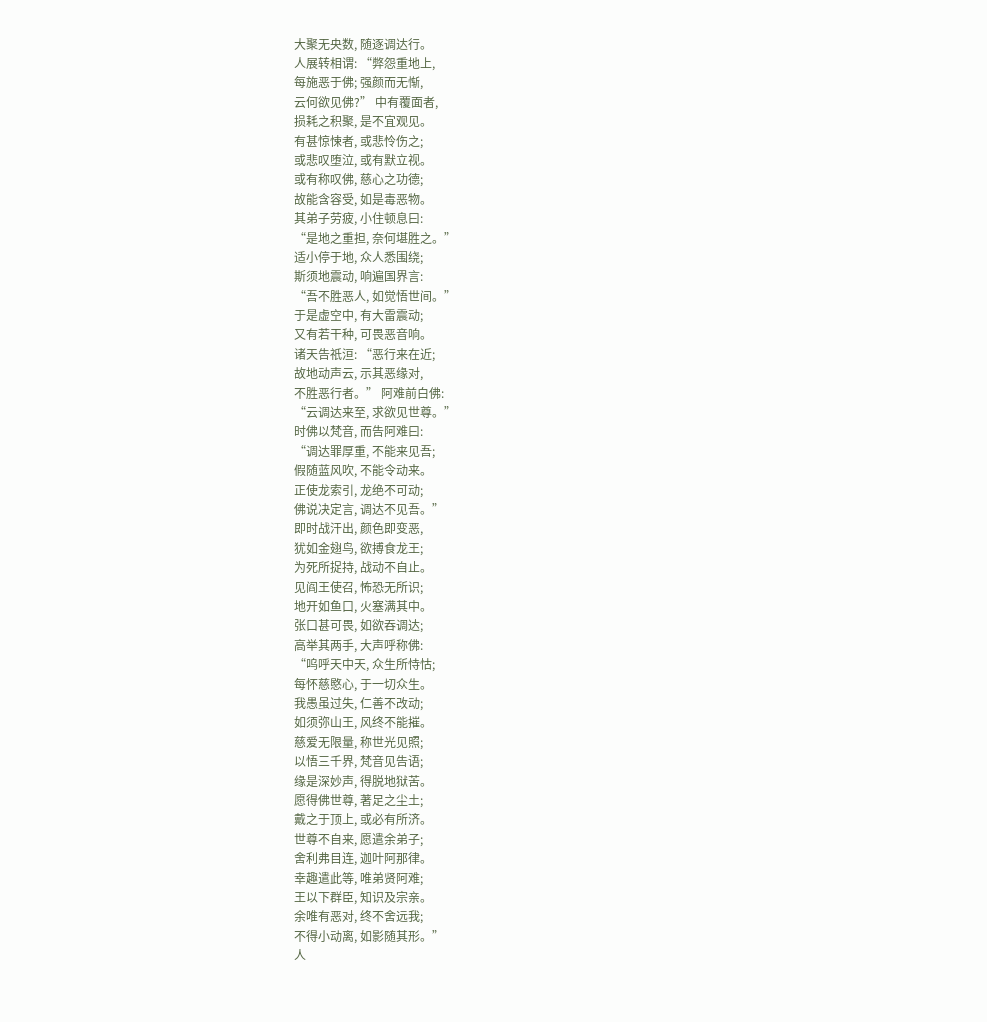大聚无央数, 随逐调达行。
人展转相谓: “弊怨重地上,
每施恶于佛; 强颜而无惭,
云何欲见佛?” 中有覆面者,
损耗之积聚, 是不宜观见。
有甚惊悚者, 或悲怜伤之;
或悲叹堕泣, 或有默立视。
或有称叹佛, 慈心之功德;
故能含容受, 如是毒恶物。
其弟子劳疲, 小住顿息曰:
“是地之重担, 奈何堪胜之。”
适小停于地, 众人悉围绕;
斯须地震动, 响遍国界言:
“吾不胜恶人, 如觉悟世间。”
于是虚空中, 有大雷震动;
又有若干种, 可畏恶音响。
诸天告祇洹: “恶行来在近;
故地动声云, 示其恶缘对,
不胜恶行者。” 阿难前白佛:
“云调达来至, 求欲见世尊。”
时佛以梵音, 而告阿难曰:
“调达罪厚重, 不能来见吾;
假随蓝风吹, 不能令动来。
正使龙索引, 龙绝不可动;
佛说决定言, 调达不见吾。”
即时战汗出, 颜色即变恶,
犹如金翅鸟, 欲搏食龙王;
为死所捉持, 战动不自止。
见阎王使召, 怖恐无所识;
地开如鱼口, 火塞满其中。
张口甚可畏, 如欲吞调达;
高举其两手, 大声呼称佛:
“呜呼天中天, 众生所恃怙;
每怀慈愍心, 于一切众生。
我愚虽过失, 仁善不改动;
如须弥山王, 风终不能摧。
慈爱无限量, 称世光见照;
以悟三千界, 梵音见告语;
缘是深妙声, 得脱地狱苦。
愿得佛世尊, 著足之尘土;
戴之于顶上, 或必有所济。
世尊不自来, 愿遣余弟子;
舍利弗目连, 迦叶阿那律。
幸趣遣此等, 唯弟贤阿难;
王以下群臣, 知识及宗亲。
余唯有恶对, 终不舍远我;
不得小动离, 如影随其形。”
人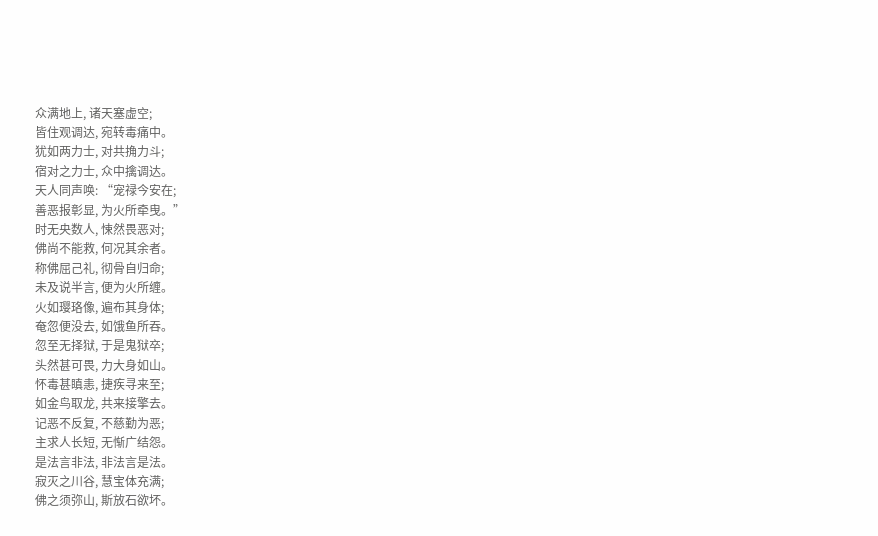众满地上, 诸天塞虚空;
皆住观调达, 宛转毒痛中。
犹如两力士, 对共捔力斗;
宿对之力士, 众中擒调达。
天人同声唤: “宠禄今安在;
善恶报彰显, 为火所牵曳。”
时无央数人, 悚然畏恶对;
佛尚不能救, 何况其余者。
称佛屈己礼, 彻骨自归命;
未及说半言, 便为火所缠。
火如璎珞像, 遍布其身体;
奄忽便没去, 如饿鱼所吞。
忽至无择狱, 于是鬼狱卒;
头然甚可畏, 力大身如山。
怀毒甚瞋恚, 捷疾寻来至;
如金鸟取龙, 共来接擎去。
记恶不反复, 不慈勤为恶;
主求人长短, 无惭广结怨。
是法言非法, 非法言是法。
寂灭之川谷, 慧宝体充满;
佛之须弥山, 斯放石欲坏。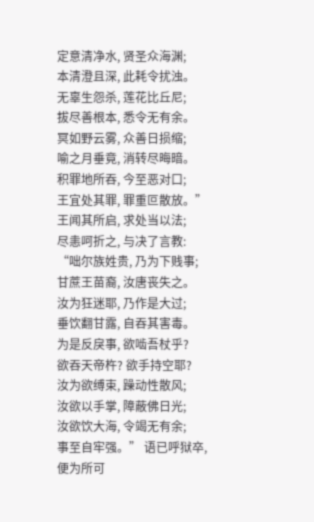定意清净水, 贤圣众海渊;
本清澄且深, 此耗令扰浊。
无辜生怨杀, 莲花比丘尼;
拔尽善根本, 悉令无有余。
冥如野云雾, 众善日损缩;
喻之月垂竟, 消转尽晦暗。
积罪地所吞, 今至恶对口;
王宜处其罪, 罪重叵散放。”
王闻其所启, 求处当以法;
尽恚呵折之, 与决了言教:
“咄尔族姓贵, 乃为下贱事;
甘蔗王苗裔, 汝唐丧失之。
汝为狂迷耶, 乃作是大过;
垂饮翻甘露, 自吞其害毒。
为是反戾事, 欲啮吾杖乎?
欲吞天帝杵? 欲手持空耶?
汝为欲缚束, 躁动性散风;
汝欲以手掌, 障蔽佛日光;
汝欲饮大海, 令竭无有余;
事至自牢强。” 语已呼狱卒,
便为所可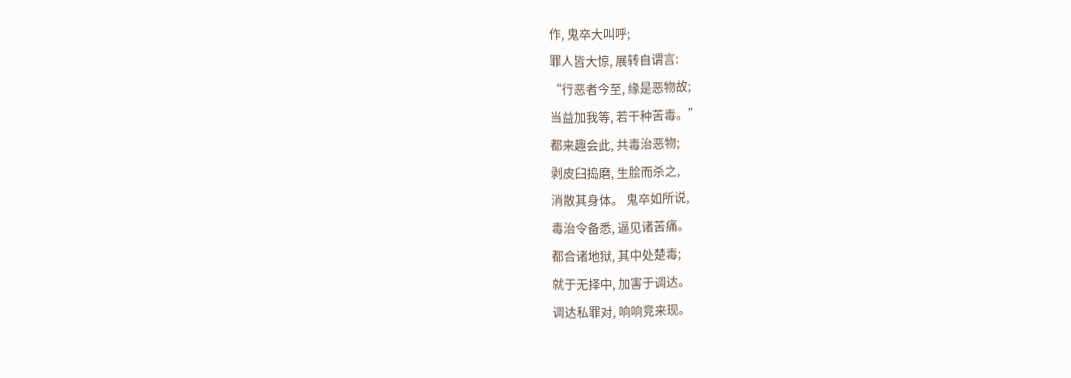作, 鬼卒大叫呼;
罪人皆大惊, 展转自谓言:
“行恶者今至, 缘是恶物故;
当益加我等, 若干种苦毒。”
都来趣会此, 共毒治恶物;
剥皮臼捣磨, 生脍而杀之,
消散其身体。 鬼卒如所说,
毒治令备悉, 逼见诸苦痛。
都合诸地狱, 其中处楚毒;
就于无择中, 加害于调达。
调达私罪对, 响响竞来现。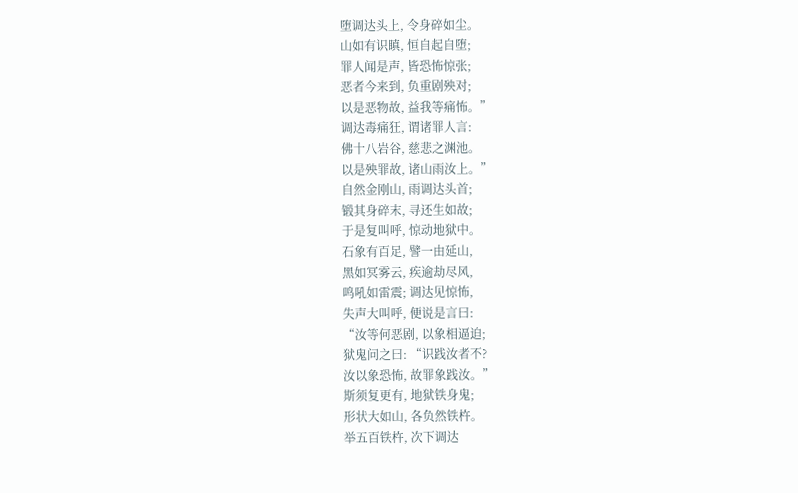堕调达头上, 令身碎如尘。
山如有识瞋, 恒自起自堕;
罪人闻是声, 皆恐怖惊张;
恶者今来到, 负重剧殃对;
以是恶物故, 益我等痛怖。”
调达毒痛狂, 谓诸罪人言:
佛十八岩谷, 慈悲之渊池。
以是殃罪故, 诸山雨汝上。”
自然金刚山, 雨调达头首;
锻其身碎末, 寻还生如故;
于是复叫呼, 惊动地狱中。
石象有百足, 譬一由延山,
黑如冥雾云, 疾逾劫尽风,
鸣吼如雷震; 调达见惊怖,
失声大叫呼, 便说是言曰:
“汝等何恶剧, 以象相逼迫;
狱鬼问之曰: “识践汝者不?
汝以象恐怖, 故罪象践汝。”
斯须复更有, 地狱铁身鬼;
形状大如山, 各负然铁杵。
举五百铁杵, 次下调达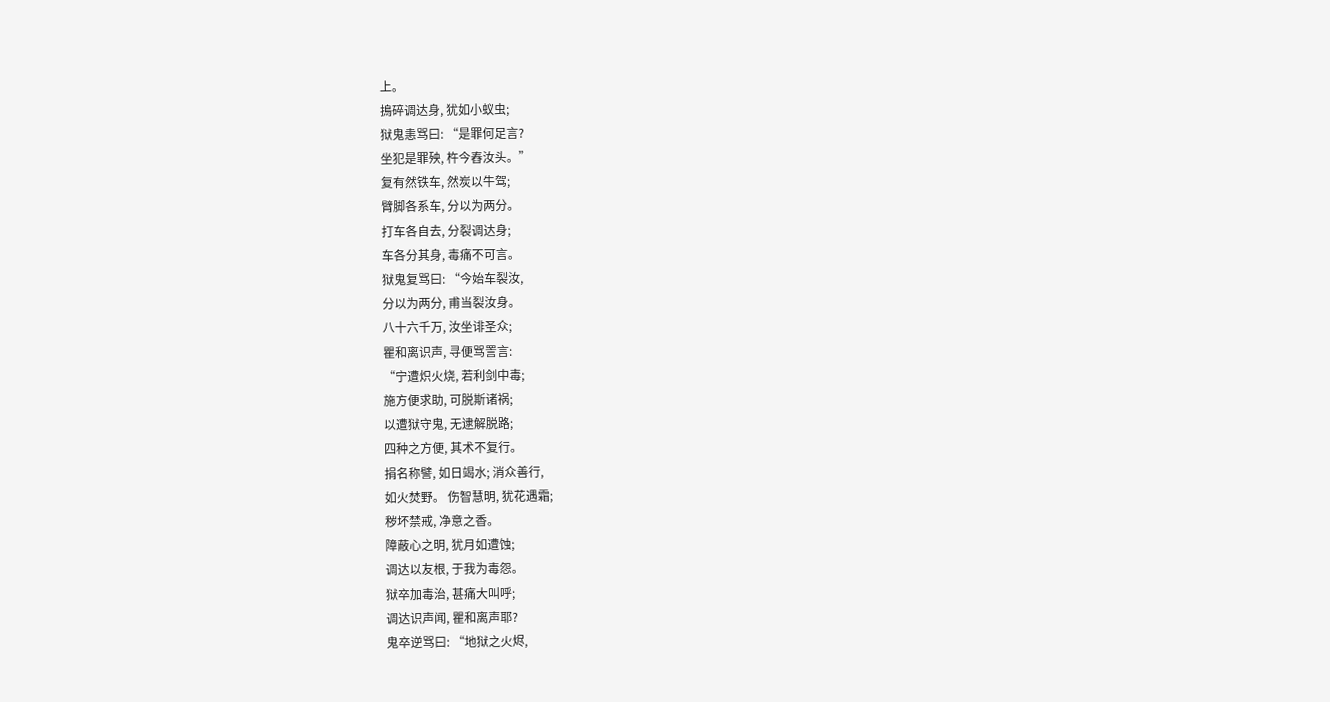上。
㨶碎调达身, 犹如小蚁虫;
狱鬼恚骂曰: “是罪何足言?
坐犯是罪殃, 杵今舂汝头。”
复有然铁车, 然炭以牛驾;
臂脚各系车, 分以为两分。
打车各自去, 分裂调达身;
车各分其身, 毒痛不可言。
狱鬼复骂曰: “今始车裂汝,
分以为两分, 甫当裂汝身。
八十六千万, 汝坐诽圣众;
瞿和离识声, 寻便骂詈言:
“宁遭炽火烧, 若利剑中毒;
施方便求助, 可脱斯诸祸;
以遭狱守鬼, 无逮解脱路;
四种之方便, 其术不复行。
捐名称譬, 如日竭水; 消众善行,
如火焚野。 伤智慧明, 犹花遇霜;
秽坏禁戒, 净意之香。
障蔽心之明, 犹月如遭蚀;
调达以友根, 于我为毒怨。
狱卒加毒治, 甚痛大叫呼;
调达识声闻, 瞿和离声耶?
鬼卒逆骂曰: “地狱之火烬,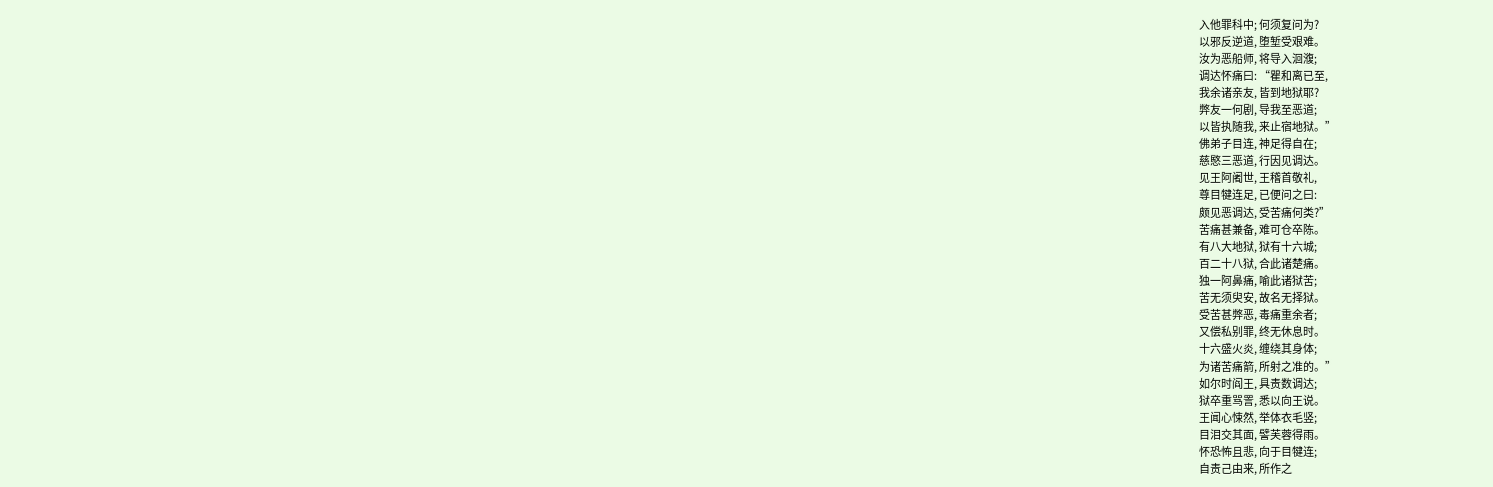入他罪科中; 何须复问为?
以邪反逆道, 堕堑受艰难。
汝为恶船师, 将导入洄澓;
调达怀痛曰: “瞿和离已至,
我余诸亲友, 皆到地狱耶?
弊友一何剧, 导我至恶道;
以皆执随我, 来止宿地狱。”
佛弟子目连, 神足得自在;
慈愍三恶道, 行因见调达。
见王阿阇世, 王稽首敬礼,
尊目犍连足, 已便问之曰:
颇见恶调达, 受苦痛何类?”
苦痛甚兼备, 难可仓卒陈。
有八大地狱, 狱有十六城;
百二十八狱, 合此诸楚痛。
独一阿鼻痛, 喻此诸狱苦;
苦无须臾安, 故名无择狱。
受苦甚弊恶, 毒痛重余者;
又偿私别罪, 终无休息时。
十六盛火炎, 缠绕其身体;
为诸苦痛箭, 所射之准的。”
如尔时阎王, 具责数调达;
狱卒重骂詈, 悉以向王说。
王闻心悚然, 举体衣毛竖;
目泪交其面, 譬芙蓉得雨。
怀恐怖且悲, 向于目犍连;
自责己由来, 所作之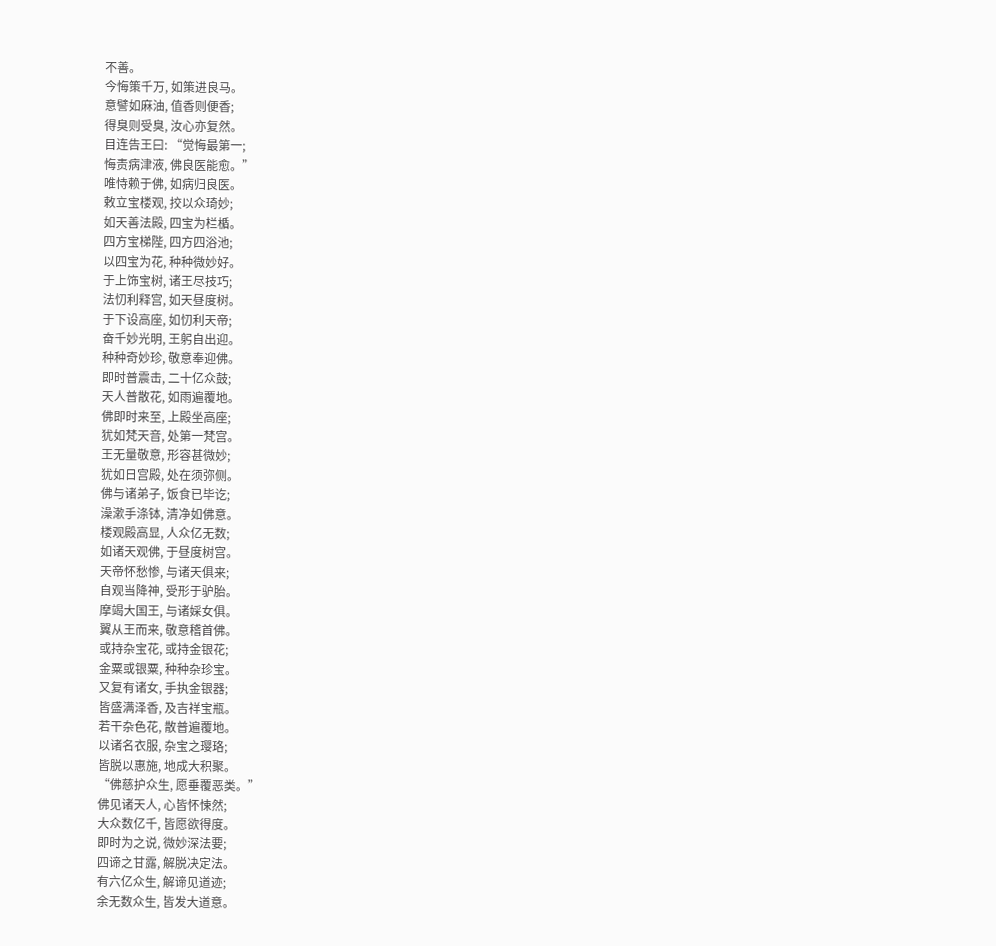不善。
今悔策千万, 如策进良马。
意譬如麻油, 值香则便香;
得臭则受臭, 汝心亦复然。
目连告王曰: “觉悔最第一;
悔责病津液, 佛良医能愈。”
唯恃赖于佛, 如病归良医。
敕立宝楼观, 挍以众琦妙;
如天善法殿, 四宝为栏楯。
四方宝梯陛, 四方四浴池;
以四宝为花, 种种微妙好。
于上饰宝树, 诸王尽技巧;
法忉利释宫, 如天昼度树。
于下设高座, 如忉利天帝;
奋千妙光明, 王躬自出迎。
种种奇妙珍, 敬意奉迎佛。
即时普震击, 二十亿众鼓;
天人普散花, 如雨遍覆地。
佛即时来至, 上殿坐高座;
犹如梵天音, 处第一梵宫。
王无量敬意, 形容甚微妙;
犹如日宫殿, 处在须弥侧。
佛与诸弟子, 饭食已毕讫;
澡漱手涤钵, 清净如佛意。
楼观殿高显, 人众亿无数;
如诸天观佛, 于昼度树宫。
天帝怀愁惨, 与诸天俱来;
自观当降神, 受形于驴胎。
摩竭大国王, 与诸婇女俱。
翼从王而来, 敬意稽首佛。
或持杂宝花, 或持金银花;
金粟或银粟, 种种杂珍宝。
又复有诸女, 手执金银器;
皆盛满泽香, 及吉祥宝瓶。
若干杂色花, 散普遍覆地。
以诸名衣服, 杂宝之璎珞;
皆脱以惠施, 地成大积聚。
“佛慈护众生, 愿垂覆恶类。”
佛见诸天人, 心皆怀悚然;
大众数亿千, 皆愿欲得度。
即时为之说, 微妙深法要;
四谛之甘露, 解脱决定法。
有六亿众生, 解谛见道迹;
余无数众生, 皆发大道意。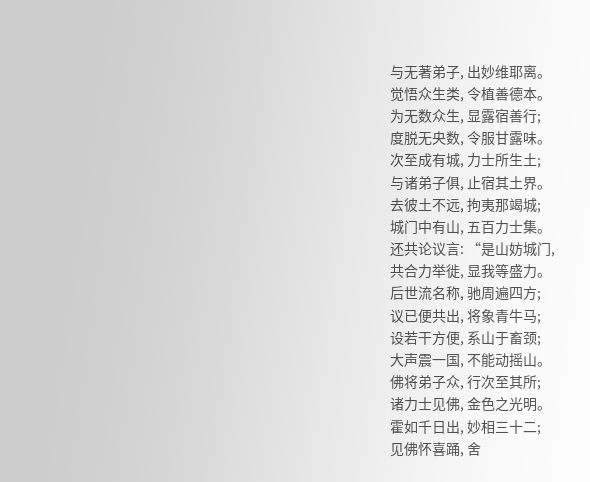与无著弟子, 出妙维耶离。
觉悟众生类, 令植善德本。
为无数众生, 显露宿善行;
度脱无央数, 令服甘露味。
次至成有城, 力士所生土;
与诸弟子俱, 止宿其土界。
去彼土不远, 拘夷那竭城;
城门中有山, 五百力士集。
还共论议言: “是山妨城门,
共合力举徙, 显我等盛力。
后世流名称, 驰周遍四方;
议已便共出, 将象青牛马;
设若干方便, 系山于畜颈;
大声震一国, 不能动摇山。
佛将弟子众, 行次至其所;
诸力士见佛, 金色之光明。
霍如千日出, 妙相三十二;
见佛怀喜踊, 舍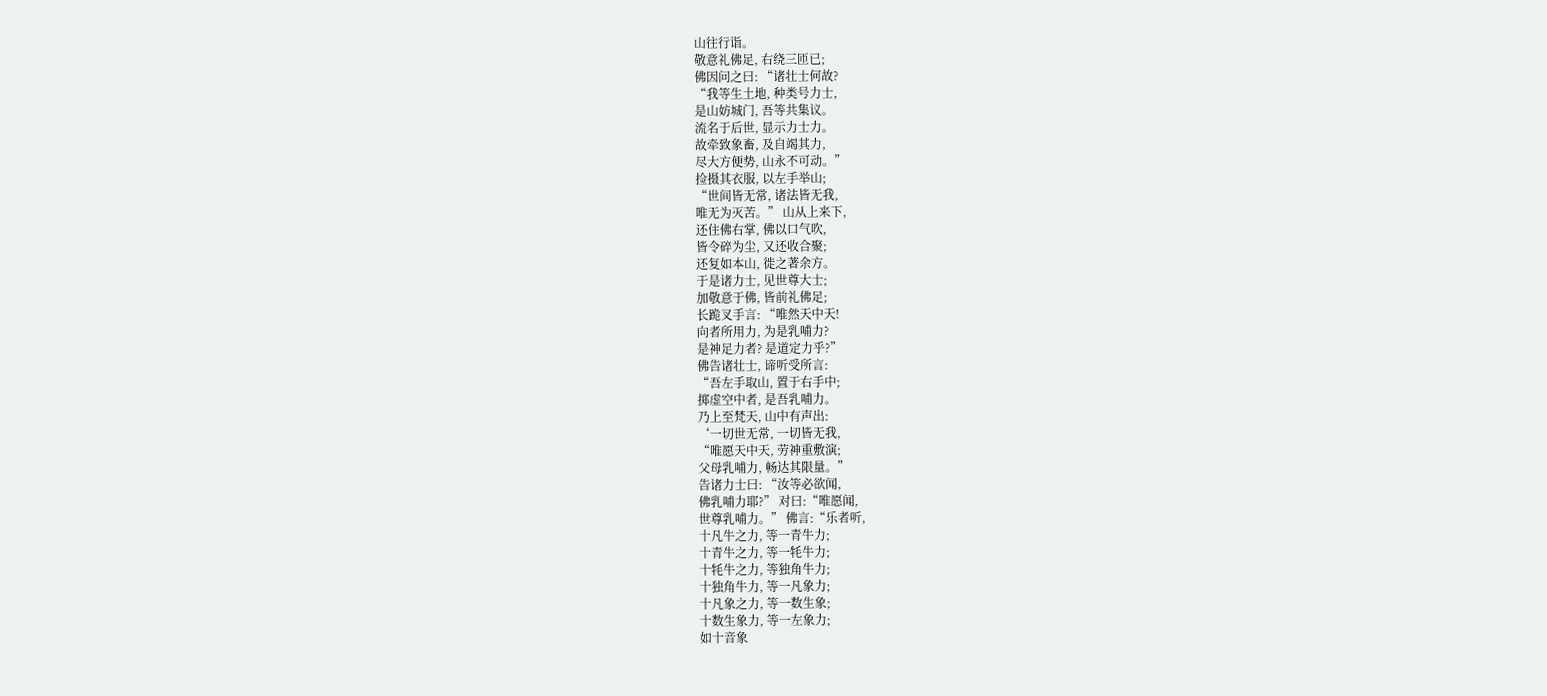山往行诣。
敬意礼佛足, 右绕三匝已;
佛因问之曰: “诸壮士何故?
“我等生土地, 种类号力士,
是山妨城门, 吾等共集议。
流名于后世, 显示力士力。
故牵致象畜, 及自竭其力,
尽大方便势, 山永不可动。”
捡摄其衣服, 以左手举山;
“世间皆无常, 诸法皆无我,
唯无为灭苦。” 山从上来下,
还住佛右掌, 佛以口气吹,
皆令碎为尘, 又还收合聚;
还复如本山, 徙之著余方。
于是诸力士, 见世尊大士;
加敬意于佛, 皆前礼佛足;
长跪叉手言: “唯然天中天!
向者所用力, 为是乳哺力?
是神足力者? 是道定力乎?”
佛告诸壮士, 谛听受所言:
“吾左手取山, 置于右手中;
掷虚空中者, 是吾乳哺力。
乃上至梵天, 山中有声出:
‘一切世无常, 一切皆无我,
“唯愿天中天, 劳神重敷演;
父母乳哺力, 畅达其限量。”
告诸力士曰: “汝等必欲闻,
佛乳哺力耶?” 对曰:“唯愿闻,
世尊乳哺力。” 佛言:“乐者听,
十凡牛之力, 等一青牛力;
十青牛之力, 等一牦牛力;
十牦牛之力, 等独角牛力;
十独角牛力, 等一凡象力;
十凡象之力, 等一数生象;
十数生象力, 等一左象力;
如十音象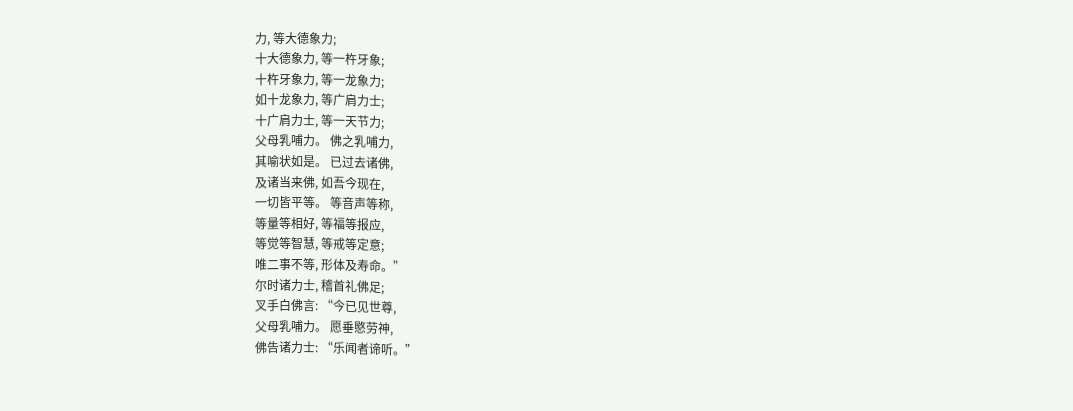力, 等大德象力;
十大德象力, 等一杵牙象;
十杵牙象力, 等一龙象力;
如十龙象力, 等广肩力士;
十广肩力士, 等一天节力;
父母乳哺力。 佛之乳哺力,
其喻状如是。 已过去诸佛,
及诸当来佛, 如吾今现在,
一切皆平等。 等音声等称,
等量等相好, 等福等报应,
等觉等智慧, 等戒等定意;
唯二事不等, 形体及寿命。”
尔时诸力士, 稽首礼佛足;
叉手白佛言: “今已见世尊,
父母乳哺力。 愿垂愍劳神,
佛告诸力士: “乐闻者谛听。”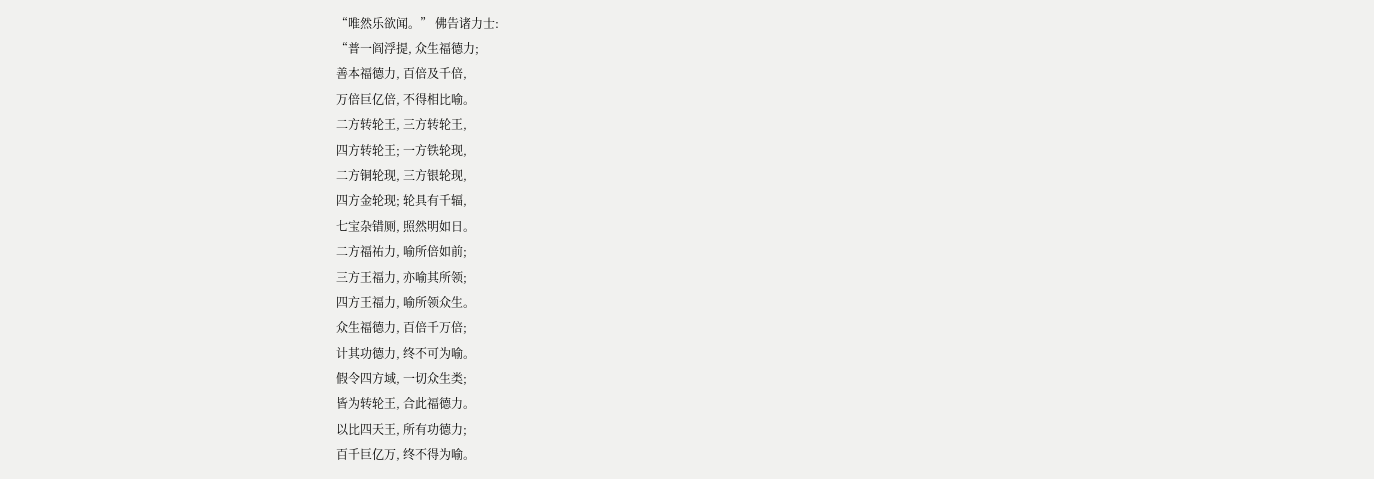“唯然乐欲闻。” 佛告诸力士:
“普一阎浮提, 众生福德力;
善本福德力, 百倍及千倍,
万倍巨亿倍, 不得相比喻。
二方转轮王, 三方转轮王,
四方转轮王; 一方铁轮现,
二方铜轮现, 三方银轮现,
四方金轮现; 轮具有千辐,
七宝杂错厕, 照然明如日。
二方福祐力, 喻所倍如前;
三方王福力, 亦喻其所领;
四方王福力, 喻所领众生。
众生福德力, 百倍千万倍;
计其功德力, 终不可为喻。
假令四方域, 一切众生类;
皆为转轮王, 合此福德力。
以比四天王, 所有功德力;
百千巨亿万, 终不得为喻。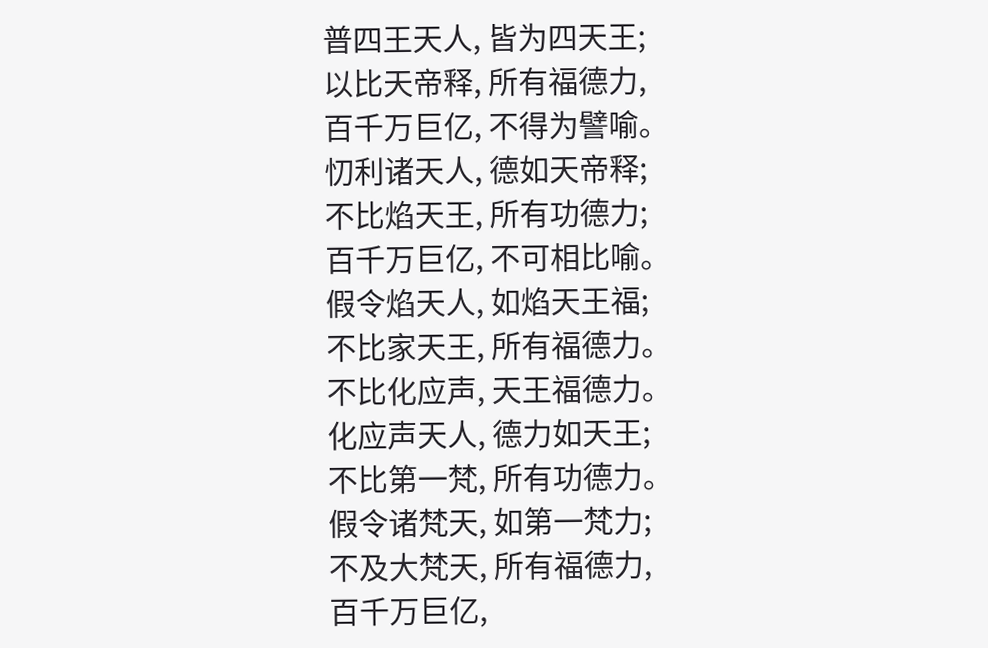普四王天人, 皆为四天王;
以比天帝释, 所有福德力,
百千万巨亿, 不得为譬喻。
忉利诸天人, 德如天帝释;
不比焰天王, 所有功德力;
百千万巨亿, 不可相比喻。
假令焰天人, 如焰天王福;
不比家天王, 所有福德力。
不比化应声, 天王福德力。
化应声天人, 德力如天王;
不比第一梵, 所有功德力。
假令诸梵天, 如第一梵力;
不及大梵天, 所有福德力,
百千万巨亿,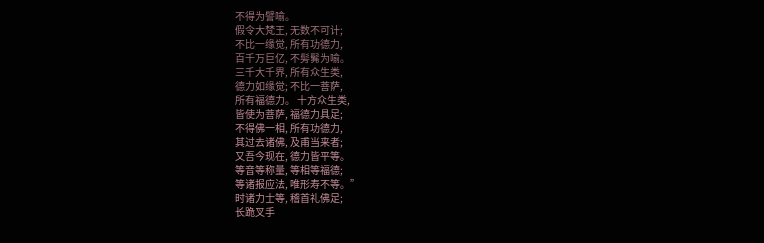不得为譬喻。
假令大梵王, 无数不可计;
不比一缘觉, 所有功德力,
百千万巨亿, 不髣髴为喻。
三千大千界, 所有众生类,
德力如缘觉; 不比一菩萨,
所有福德力。 十方众生类,
皆使为菩萨, 福德力具足;
不得佛一相, 所有功德力,
其过去诸佛, 及甫当来者;
又吾今现在, 德力皆平等。
等音等称量, 等相等福德;
等诸报应法, 唯形寿不等。”
时诸力士等, 稽首礼佛足;
长跪叉手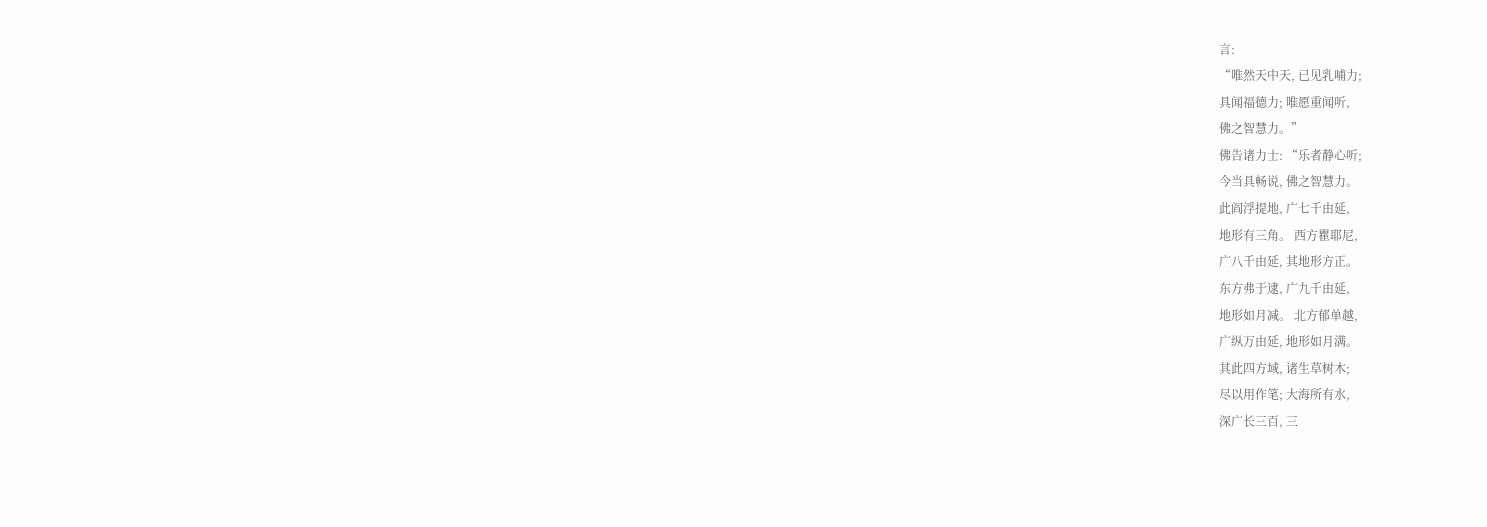言:
“唯然天中天, 已见乳哺力;
具闻福德力; 唯愿重闻听,
佛之智慧力。”
佛告诸力士: “乐者静心听;
今当具畅说, 佛之智慧力。
此阎浮提地, 广七千由延,
地形有三角。 西方瞿耶尼,
广八千由延, 其地形方正。
东方弗于逮, 广九千由延,
地形如月减。 北方郁单越,
广纵万由延, 地形如月满。
其此四方域, 诸生草树木;
尽以用作笔; 大海所有水,
深广长三百, 三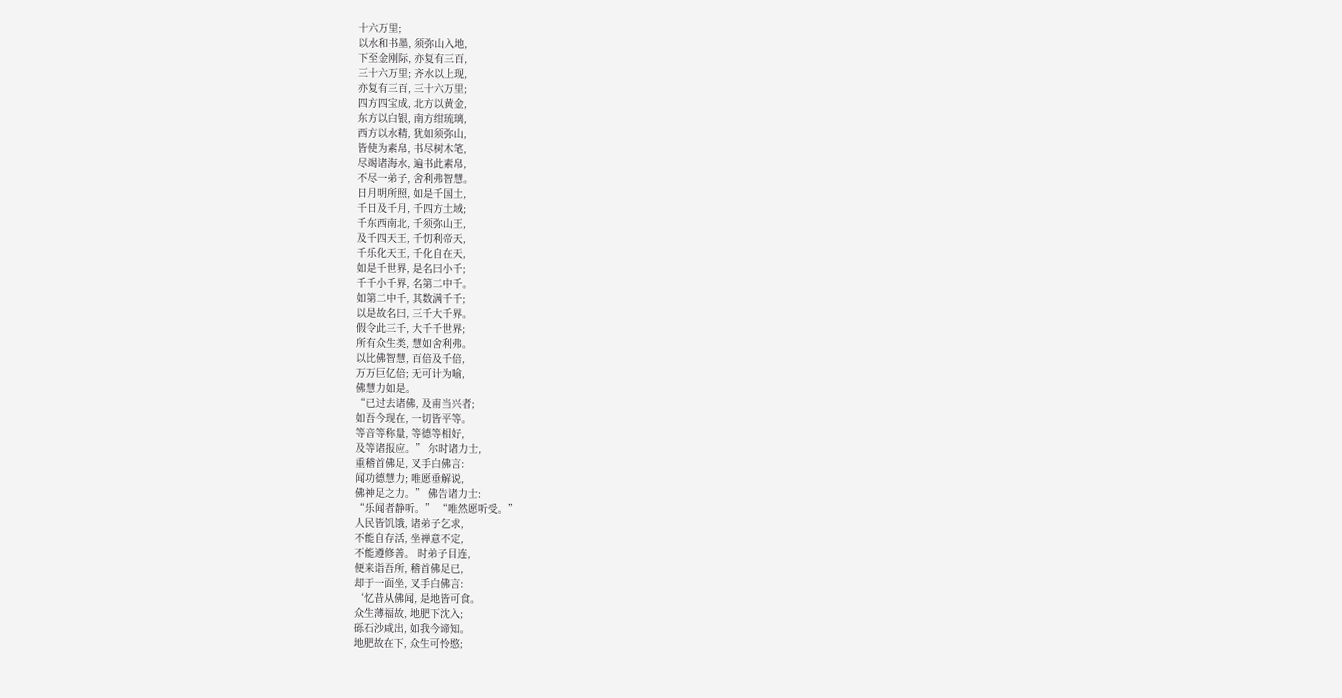十六万里;
以水和书墨, 须弥山入地,
下至金刚际, 亦复有三百,
三十六万里; 齐水以上现,
亦复有三百, 三十六万里;
四方四宝成, 北方以黄金,
东方以白银, 南方绀琉璃,
西方以水精, 犹如须弥山,
皆使为素帛, 书尽树木笔,
尽竭诸海水, 遍书此素帛,
不尽一弟子, 舍利弗智慧。
日月明所照, 如是千国土,
千日及千月, 千四方土域;
千东西南北, 千须弥山王,
及千四天王, 千忉利帝天,
千乐化天王, 千化自在天,
如是千世界, 是名曰小千;
千千小千界, 名第二中千。
如第二中千, 其数满千千;
以是故名曰, 三千大千界。
假令此三千, 大千千世界;
所有众生类, 慧如舍利弗。
以比佛智慧, 百倍及千倍,
万万巨亿倍; 无可计为喻,
佛慧力如是。
“已过去诸佛, 及甫当兴者;
如吾今现在, 一切皆平等。
等音等称量, 等德等相好,
及等诸报应。” 尔时诸力士,
重稽首佛足, 叉手白佛言:
闻功德慧力; 唯愿垂解说,
佛神足之力。” 佛告诸力士:
“乐闻者静听。” “唯然愿听受。”
人民皆饥饿, 诸弟子乞求,
不能自存活, 坐禅意不定,
不能遵修善。 时弟子目连,
便来诣吾所, 稽首佛足已,
却于一面坐, 叉手白佛言:
‘忆昔从佛闻, 是地皆可食。
众生薄福故, 地肥下沈入;
砾石沙咸出, 如我今谛知。
地肥故在下, 众生可怜愍;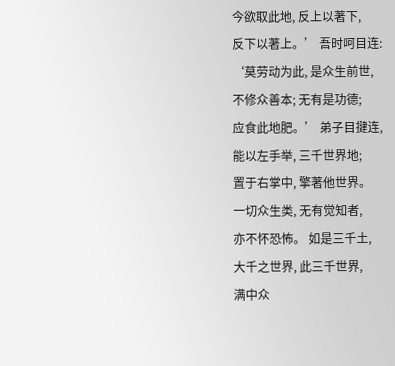今欲取此地, 反上以著下,
反下以著上。’ 吾时呵目连:
‘莫劳动为此, 是众生前世,
不修众善本; 无有是功德;
应食此地肥。’ 弟子目揵连,
能以左手举, 三千世界地;
置于右掌中, 擎著他世界。
一切众生类, 无有觉知者,
亦不怀恐怖。 如是三千土,
大千之世界, 此三千世界,
满中众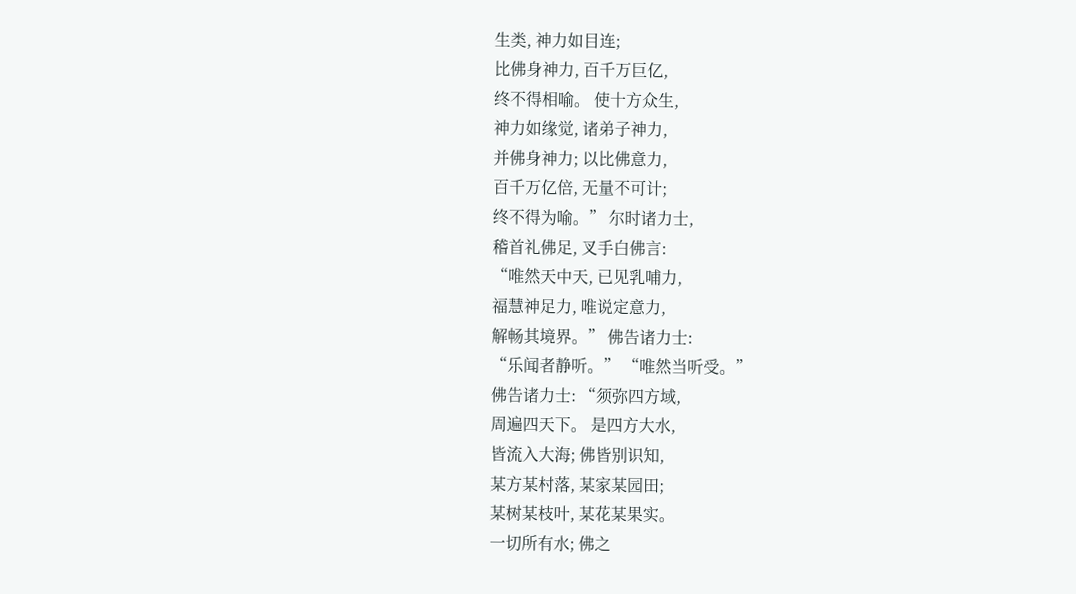生类, 神力如目连;
比佛身神力, 百千万巨亿,
终不得相喻。 使十方众生,
神力如缘觉, 诸弟子神力,
并佛身神力; 以比佛意力,
百千万亿倍, 无量不可计;
终不得为喻。” 尔时诸力士,
稽首礼佛足, 叉手白佛言:
“唯然天中天, 已见乳哺力,
福慧神足力, 唯说定意力,
解畅其境界。” 佛告诸力士:
“乐闻者静听。” “唯然当听受。”
佛告诸力士: “须弥四方域,
周遍四天下。 是四方大水,
皆流入大海; 佛皆别识知,
某方某村落, 某家某园田;
某树某枝叶, 某花某果实。
一切所有水; 佛之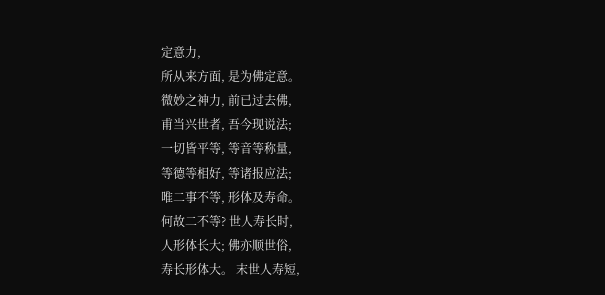定意力,
所从来方面, 是为佛定意。
微妙之神力, 前已过去佛,
甫当兴世者, 吾今现说法;
一切皆平等, 等音等称量,
等德等相好, 等诸报应法;
唯二事不等, 形体及寿命。
何故二不等? 世人寿长时,
人形体长大; 佛亦顺世俗,
寿长形体大。 末世人寿短,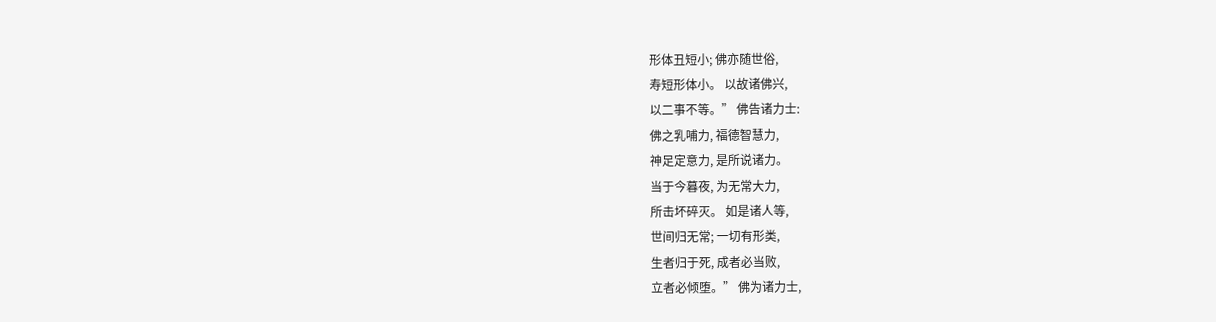形体丑短小; 佛亦随世俗,
寿短形体小。 以故诸佛兴,
以二事不等。” 佛告诸力士:
佛之乳哺力, 福德智慧力,
神足定意力, 是所说诸力。
当于今暮夜, 为无常大力,
所击坏碎灭。 如是诸人等,
世间归无常; 一切有形类,
生者归于死, 成者必当败,
立者必倾堕。” 佛为诸力士,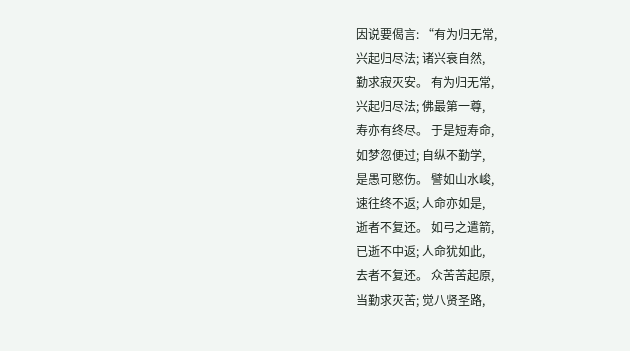因说要偈言: “有为归无常,
兴起归尽法; 诸兴衰自然,
勤求寂灭安。 有为归无常,
兴起归尽法; 佛最第一尊,
寿亦有终尽。 于是短寿命,
如梦忽便过; 自纵不勤学,
是愚可愍伤。 譬如山水峻,
速往终不返; 人命亦如是,
逝者不复还。 如弓之遣箭,
已逝不中返; 人命犹如此,
去者不复还。 众苦苦起原,
当勤求灭苦; 觉八贤圣路,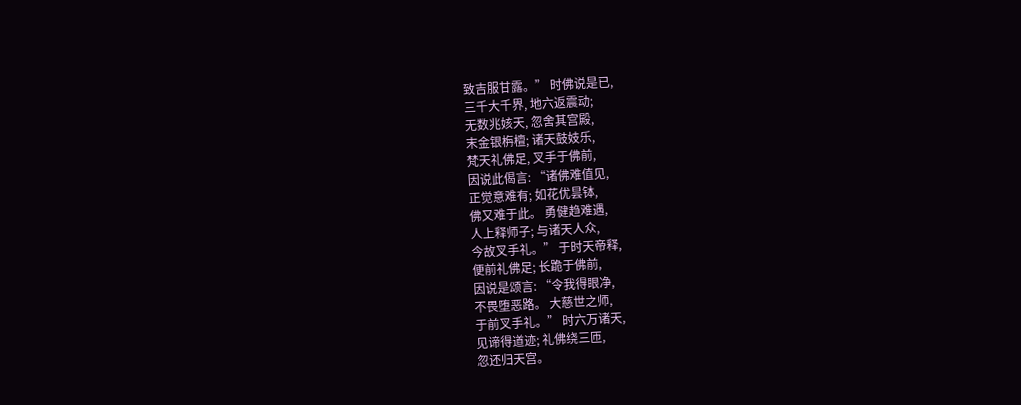致吉服甘露。” 时佛说是已,
三千大千界, 地六返震动;
无数兆姟天, 忽舍其宫殿,
末金银栴檀; 诸天鼓妓乐,
梵天礼佛足, 叉手于佛前,
因说此偈言: “诸佛难值见,
正觉意难有; 如花优昙钵,
佛又难于此。 勇健趋难遇,
人上释师子; 与诸天人众,
今故叉手礼。” 于时天帝释,
便前礼佛足; 长跪于佛前,
因说是颂言: “令我得眼净,
不畏堕恶路。 大慈世之师,
于前叉手礼。” 时六万诸天,
见谛得道迹; 礼佛绕三匝,
忽还归天宫。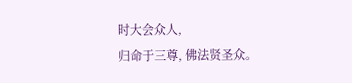时大会众人,
归命于三尊, 佛法贤圣众。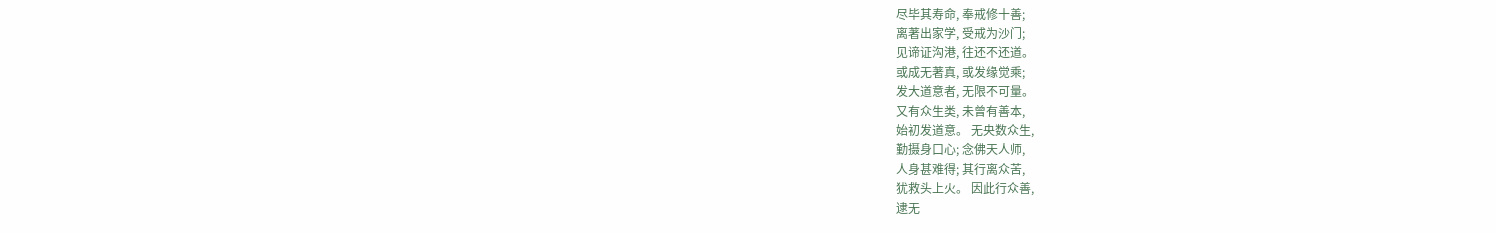尽毕其寿命, 奉戒修十善;
离著出家学, 受戒为沙门;
见谛证沟港, 往还不还道。
或成无著真, 或发缘觉乘;
发大道意者, 无限不可量。
又有众生类, 未曾有善本,
始初发道意。 无央数众生,
勤摄身口心; 念佛天人师,
人身甚难得; 其行离众苦,
犹救头上火。 因此行众善,
逮无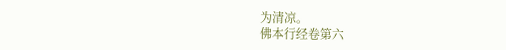为清凉。
佛本行经卷第六